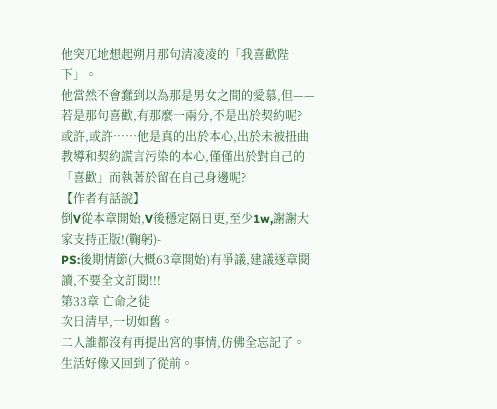他突兀地想起朔月那句清凌凌的「我喜歡陛下」。
他當然不會蠢到以為那是男女之間的愛慕,但——若是那句喜歡,有那麼一兩分,不是出於契約呢?
或許,或許……他是真的出於本心,出於未被扭曲教導和契約謊言污染的本心,僅僅出於對自己的「喜歡」而執著於留在自己身邊呢?
【作者有話說】
倒V從本章開始,V後穩定隔日更,至少1w,謝謝大家支持正版!(鞠躬)-
PS:後期情節(大概63章開始)有爭議,建議逐章閱讀,不要全文訂閱!!!
第33章 亡命之徒
次日清早,一切如舊。
二人誰都沒有再提出宮的事情,仿佛全忘記了。
生活好像又回到了從前。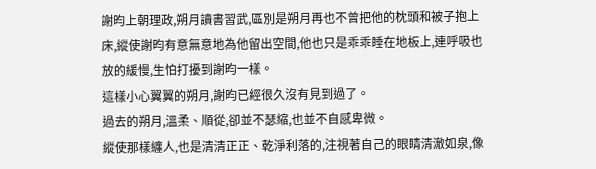謝昀上朝理政,朔月讀書習武,區別是朔月再也不曾把他的枕頭和被子抱上床,縱使謝昀有意無意地為他留出空間,他也只是乖乖睡在地板上,連呼吸也放的緩慢,生怕打擾到謝昀一樣。
這樣小心翼翼的朔月,謝昀已經很久沒有見到過了。
過去的朔月,溫柔、順從,卻並不瑟縮,也並不自感卑微。
縱使那樣纏人,也是清清正正、乾淨利落的,注視著自己的眼睛清澈如泉,像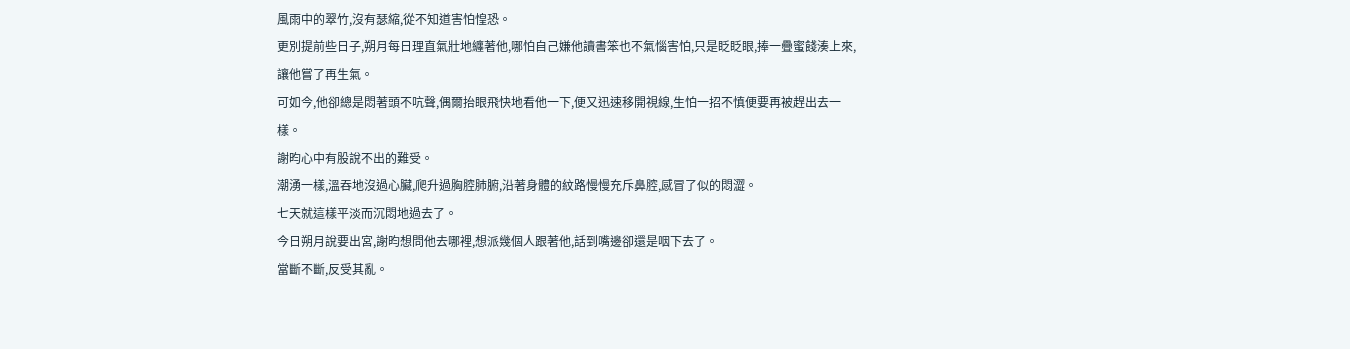風雨中的翠竹,沒有瑟縮,從不知道害怕惶恐。
更別提前些日子,朔月每日理直氣壯地纏著他,哪怕自己嫌他讀書笨也不氣惱害怕,只是眨眨眼,捧一疊蜜餞湊上來,讓他嘗了再生氣。
可如今,他卻總是悶著頭不吭聲,偶爾抬眼飛快地看他一下,便又迅速移開視線,生怕一招不慎便要再被趕出去一樣。
謝昀心中有股說不出的難受。
潮湧一樣,溫吞地沒過心臟,爬升過胸腔肺腑,沿著身體的紋路慢慢充斥鼻腔,感冒了似的悶澀。
七天就這樣平淡而沉悶地過去了。
今日朔月說要出宮,謝昀想問他去哪裡,想派幾個人跟著他,話到嘴邊卻還是咽下去了。
當斷不斷,反受其亂。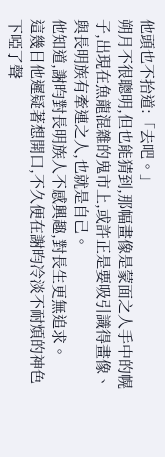他頭也不抬道:「去吧。」
朔月不很聰明,但也能猜到,那幅畫像是蒙面之人手中的幌子,出現在魚龍混雜的鬼市上,或許正是要吸引識得畫像、與長明族有牽連之人,也就是自己。
他知道,謝昀對長明族人不感興趣,對長生更無追求。
這幾日他遲疑著想開口,不久便在謝昀冷淡不耐煩的神色下啞了聲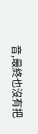音,最終也沒有把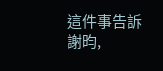這件事告訴謝昀,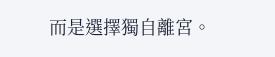而是選擇獨自離宮。